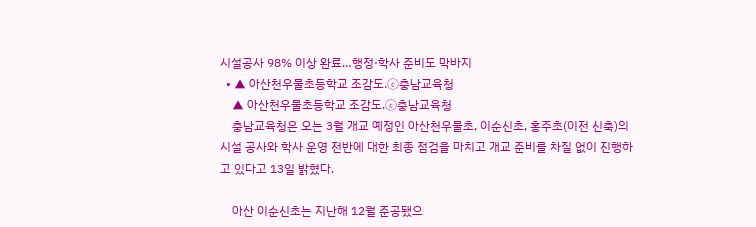시설공사 98% 이상 완료…행정·학사 준비도 막바지
  • ▲ 아산천우물초등학교 조감도.ⓒ충남교육청
    ▲ 아산천우물초등학교 조감도.ⓒ충남교육청
    충남교육청은 오는 3월 개교 예정인 아산천우물초, 이순신초, 홍주초(이전 신축)의 시설 공사와 학사 운영 전반에 대한 최종 점검을 마치고 개교 준비를 차질 없이 진행하고 있다고 13일 밝혔다.

    아산 이순신초는 지난해 12월 준공됐으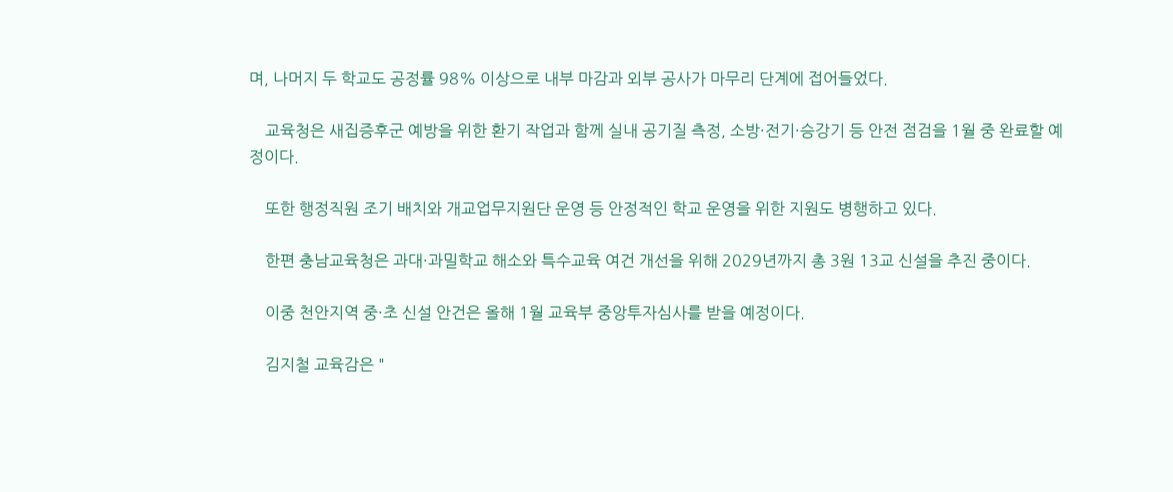며, 나머지 두 학교도 공정률 98% 이상으로 내부 마감과 외부 공사가 마무리 단계에 접어들었다.

    교육청은 새집증후군 예방을 위한 환기 작업과 함께 실내 공기질 측정, 소방·전기·승강기 등 안전 점검을 1월 중 완료할 예정이다.

    또한 행정직원 조기 배치와 개교업무지원단 운영 등 안정적인 학교 운영을 위한 지원도 병행하고 있다.

    한편 충남교육청은 과대·과밀학교 해소와 특수교육 여건 개선을 위해 2029년까지 총 3원 13교 신설을 추진 중이다.

    이중 천안지역 중·초 신설 안건은 올해 1월 교육부 중앙투자심사를 받을 예정이다.

    김지철 교육감은 "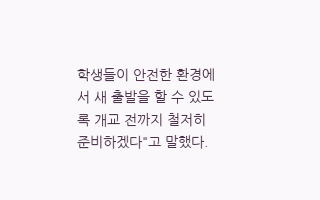학생들이 안전한 환경에서 새 출발을 할 수 있도록 개교 전까지 철저히 준비하겠다"고 말했다.